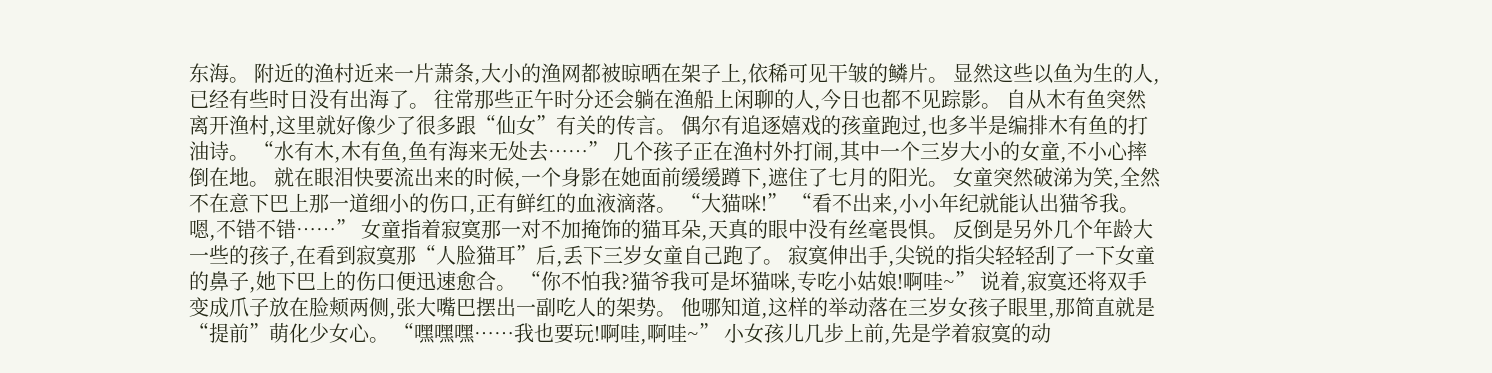东海。 附近的渔村近来一片萧条,大小的渔网都被晾晒在架子上,依稀可见干皱的鳞片。 显然这些以鱼为生的人,已经有些时日没有出海了。 往常那些正午时分还会躺在渔船上闲聊的人,今日也都不见踪影。 自从木有鱼突然离开渔村,这里就好像少了很多跟“仙女”有关的传言。 偶尔有追逐嬉戏的孩童跑过,也多半是编排木有鱼的打油诗。 “水有木,木有鱼,鱼有海来无处去……” 几个孩子正在渔村外打闹,其中一个三岁大小的女童,不小心摔倒在地。 就在眼泪快要流出来的时候,一个身影在她面前缓缓蹲下,遮住了七月的阳光。 女童突然破涕为笑,全然不在意下巴上那一道细小的伤口,正有鲜红的血液滴落。 “大猫咪!” “看不出来,小小年纪就能认出猫爷我。嗯,不错不错……” 女童指着寂寞那一对不加掩饰的猫耳朵,天真的眼中没有丝毫畏惧。 反倒是另外几个年龄大一些的孩子,在看到寂寞那“人脸猫耳”后,丢下三岁女童自己跑了。 寂寞伸出手,尖锐的指尖轻轻刮了一下女童的鼻子,她下巴上的伤口便迅速愈合。 “你不怕我?猫爷我可是坏猫咪,专吃小姑娘!啊哇~” 说着,寂寞还将双手变成爪子放在脸颊两侧,张大嘴巴摆出一副吃人的架势。 他哪知道,这样的举动落在三岁女孩子眼里,那简直就是“提前”萌化少女心。 “嘿嘿嘿……我也要玩!啊哇,啊哇~” 小女孩儿几步上前,先是学着寂寞的动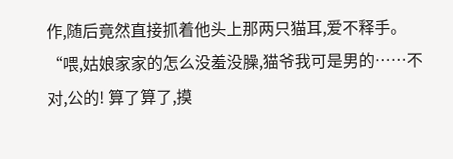作,随后竟然直接抓着他头上那两只猫耳,爱不释手。 “喂,姑娘家家的怎么没羞没臊,猫爷我可是男的……不对,公的! 算了算了,摸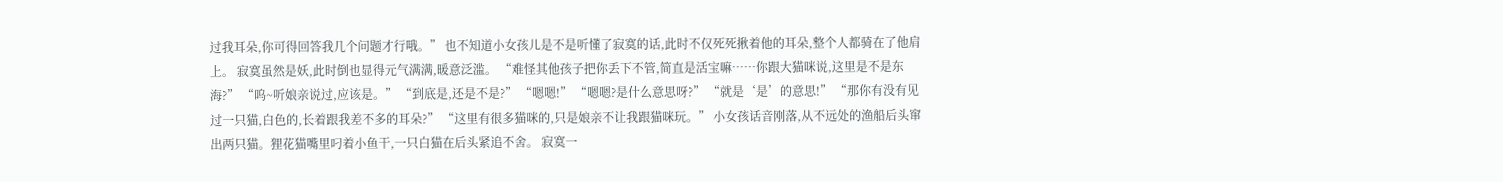过我耳朵,你可得回答我几个问题才行哦。” 也不知道小女孩儿是不是听懂了寂寞的话,此时不仅死死揪着他的耳朵,整个人都骑在了他肩上。 寂寞虽然是妖,此时倒也显得元气满满,暖意泛滥。 “难怪其他孩子把你丢下不管,简直是活宝嘛……你跟大猫咪说,这里是不是东海?” “呜~听娘亲说过,应该是。” “到底是,还是不是?” “嗯嗯!” “嗯嗯?是什么意思呀?” “就是‘是’的意思!” “那你有没有见过一只猫,白色的,长着跟我差不多的耳朵?” “这里有很多猫咪的,只是娘亲不让我跟猫咪玩。” 小女孩话音刚落,从不远处的渔船后头窜出两只猫。狸花猫嘴里叼着小鱼干,一只白猫在后头紧追不舍。 寂寞一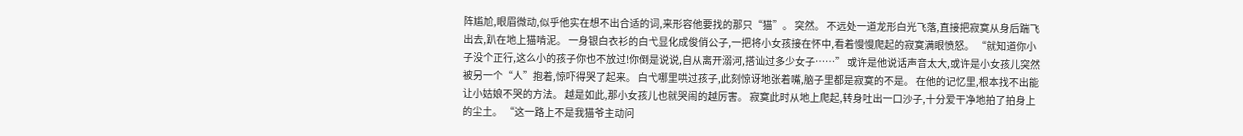阵尴尬,眼眉微动,似乎他实在想不出合适的词,来形容他要找的那只“猫”。 突然。 不远处一道龙形白光飞落,直接把寂寞从身后踹飞出去,趴在地上猫啃泥。 一身银白衣衫的白弋显化成俊俏公子,一把将小女孩接在怀中,看着慢慢爬起的寂寞满眼愤怒。 “就知道你小子没个正行,这么小的孩子你也不放过!你倒是说说,自从离开溺河,搭讪过多少女子……” 或许是他说话声音太大,或许是小女孩儿突然被另一个“人”抱着,惊吓得哭了起来。 白弋哪里哄过孩子,此刻惊讶地张着嘴,脑子里都是寂寞的不是。 在他的记忆里,根本找不出能让小姑娘不哭的方法。 越是如此,那小女孩儿也就哭闹的越厉害。 寂寞此时从地上爬起,转身吐出一口沙子,十分爱干净地拍了拍身上的尘土。 “这一路上不是我猫爷主动问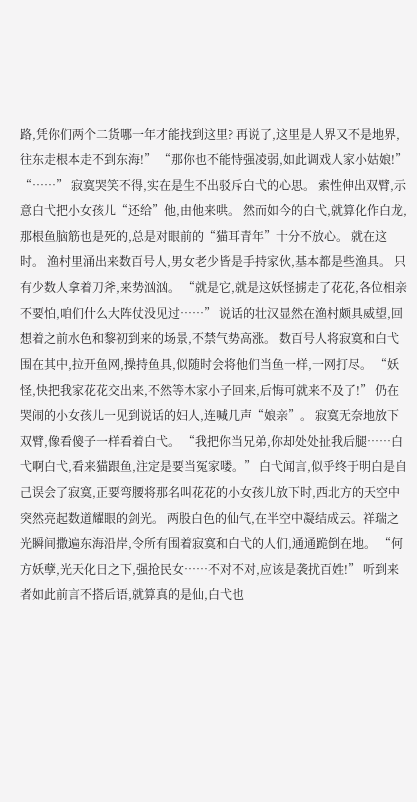路,凭你们两个二货哪一年才能找到这里? 再说了,这里是人界又不是地界,往东走根本走不到东海!” “那你也不能恃强凌弱,如此调戏人家小姑娘!” “……” 寂寞哭笑不得,实在是生不出驳斥白弋的心思。 索性伸出双臂,示意白弋把小女孩儿“还给”他,由他来哄。 然而如今的白弋,就算化作白龙,那根鱼脑筋也是死的,总是对眼前的“猫耳青年”十分不放心。 就在这时。 渔村里涌出来数百号人,男女老少皆是手持家伙,基本都是些渔具。 只有少数人拿着刀斧,来势汹汹。 “就是它,就是这妖怪掳走了花花,各位相亲不要怕,咱们什么大阵仗没见过……” 说话的壮汉显然在渔村颇具威望,回想着之前水色和黎初到来的场景,不禁气势高涨。 数百号人将寂寞和白弋围在其中,拉开鱼网,操持鱼具,似随时会将他们当鱼一样,一网打尽。 “妖怪,快把我家花花交出来,不然等木家小子回来,后悔可就来不及了!” 仍在哭闹的小女孩儿一见到说话的妇人,连喊几声“娘亲”。 寂寞无奈地放下双臂,像看傻子一样看着白弋。 “我把你当兄弟,你却处处扯我后腿……白弋啊白弋,看来猫跟鱼,注定是要当冤家喽。” 白弋闻言,似乎终于明白是自己误会了寂寞,正要弯腰将那名叫花花的小女孩儿放下时,西北方的天空中突然亮起数道耀眼的剑光。 两股白色的仙气,在半空中凝结成云。祥瑞之光瞬间撒遍东海沿岸,令所有围着寂寞和白弋的人们,通通跪倒在地。 “何方妖孽,光天化日之下,强抢民女……不对不对,应该是袭扰百姓!” 听到来者如此前言不搭后语,就算真的是仙,白弋也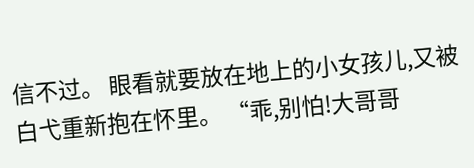信不过。 眼看就要放在地上的小女孩儿,又被白弋重新抱在怀里。 “乖,别怕!大哥哥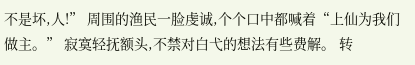不是坏,人!” 周围的渔民一脸虔诚,个个口中都喊着“上仙为我们做主。” 寂寞轻抚额头,不禁对白弋的想法有些费解。 转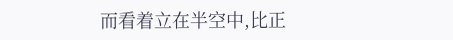而看着立在半空中,比正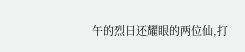午的烈日还耀眼的两位仙,打